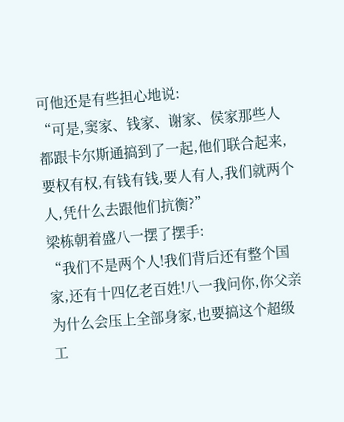可他还是有些担心地说:
“可是,窦家、钱家、谢家、侯家那些人都跟卡尔斯通搞到了一起,他们联合起来,要权有权,有钱有钱,要人有人,我们就两个人,凭什么去跟他们抗衡?”
梁栋朝着盛八一摆了摆手:
“我们不是两个人!我们背后还有整个国家,还有十四亿老百姓!八一我问你,你父亲为什么会压上全部身家,也要搞这个超级工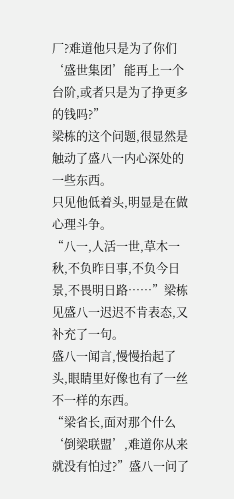厂?难道他只是为了你们‘盛世集团’能再上一个台阶,或者只是为了挣更多的钱吗?”
梁栋的这个问题,很显然是触动了盛八一内心深处的一些东西。
只见他低着头,明显是在做心理斗争。
“八一,人活一世,草木一秋,不负昨日事,不负今日景,不畏明日路……”梁栋见盛八一迟迟不肯表态,又补充了一句。
盛八一闻言,慢慢抬起了头,眼睛里好像也有了一丝不一样的东西。
“梁省长,面对那个什么‘倒梁联盟’,难道你从来就没有怕过?”盛八一问了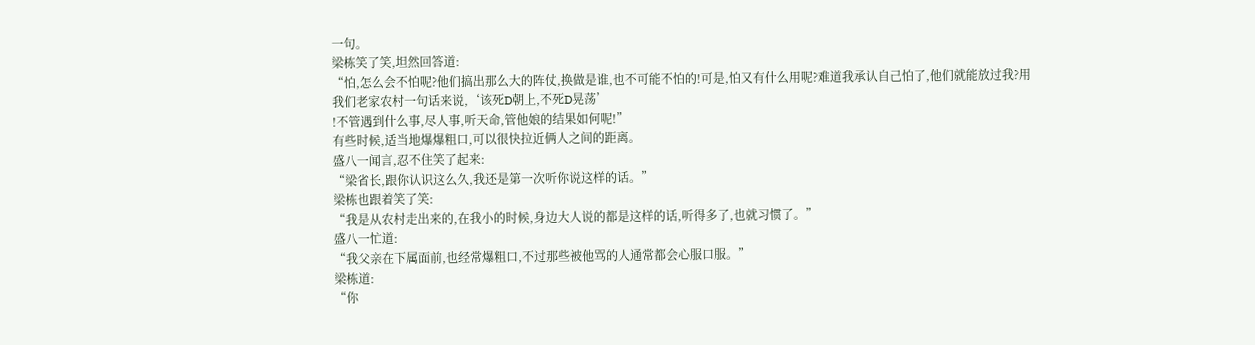一句。
梁栋笑了笑,坦然回答道:
“怕,怎么会不怕呢?他们搞出那么大的阵仗,换做是谁,也不可能不怕的!可是,怕又有什么用呢?难道我承认自己怕了,他们就能放过我?用我们老家农村一句话来说,‘该死D朝上,不死D晃荡’
!不管遇到什么事,尽人事,听天命,管他娘的结果如何呢!”
有些时候,适当地爆爆粗口,可以很快拉近俩人之间的距离。
盛八一闻言,忍不住笑了起来:
“梁省长,跟你认识这么久,我还是第一次听你说这样的话。”
梁栋也跟着笑了笑:
“我是从农村走出来的,在我小的时候,身边大人说的都是这样的话,听得多了,也就习惯了。”
盛八一忙道:
“我父亲在下属面前,也经常爆粗口,不过那些被他骂的人通常都会心服口服。”
梁栋道:
“你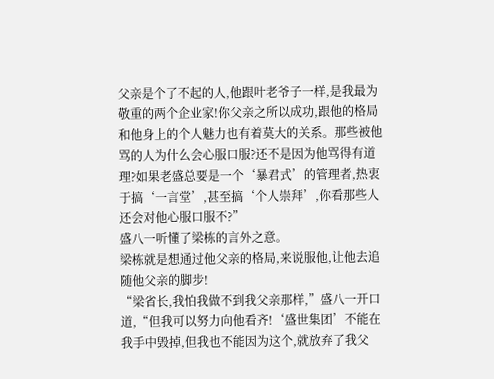父亲是个了不起的人,他跟叶老爷子一样,是我最为敬重的两个企业家!你父亲之所以成功,跟他的格局和他身上的个人魅力也有着莫大的关系。那些被他骂的人为什么会心服口服?还不是因为他骂得有道理?如果老盛总要是一个‘暴君式’的管理者,热衷于搞‘一言堂’,甚至搞‘个人崇拜’,你看那些人还会对他心服口服不?”
盛八一听懂了梁栋的言外之意。
梁栋就是想通过他父亲的格局,来说服他,让他去追随他父亲的脚步!
“梁省长,我怕我做不到我父亲那样,”盛八一开口道,“但我可以努力向他看齐!‘盛世集团’不能在我手中毁掉,但我也不能因为这个,就放弃了我父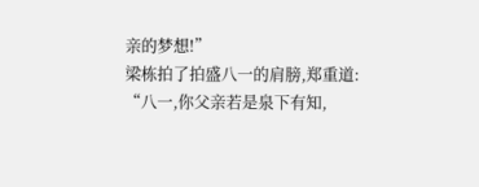亲的梦想!”
梁栋拍了拍盛八一的肩膀,郑重道:
“八一,你父亲若是泉下有知,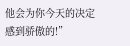他会为你今天的决定感到骄傲的!”